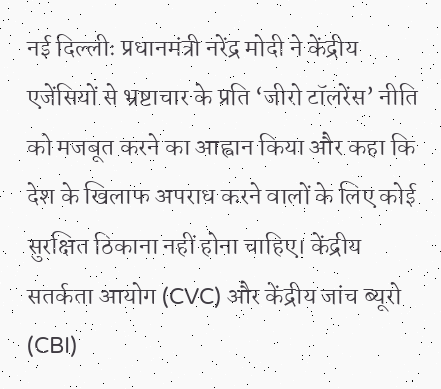नई दिल्लीः प्रधानमंत्री नरेंद्र मोदी ने केंद्रीय एजेंसियों से भ्रष्टाचार के प्रति ‘जीरो टॉलरेंस’ नीति को मजबूत करने का आह्वान किया और कहा कि देश के खिलाफ अपराध करने वालों के लिए कोई सुरक्षित ठिकाना नहीं होना चाहिए। केंद्रीय सतर्कता आयोग (CVC) और केंद्रीय जांच ब्यूरो (CBI)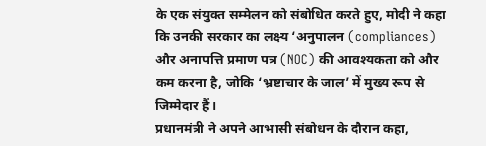के एक संयुक्त सम्मेलन को संबोधित करते हुए, मोदी ने कहा कि उनकी सरकार का लक्ष्य ‘अनुपालन (compliances) और अनापत्ति प्रमाण पत्र (NOC) की आवश्यकता को और कम करना है, जोकि ‘भ्रष्टाचार के जाल’ में मुख्य रूप से जिम्मेदार हैं।
प्रधानमंत्री ने अपने आभासी संबोधन के दौरान कहा,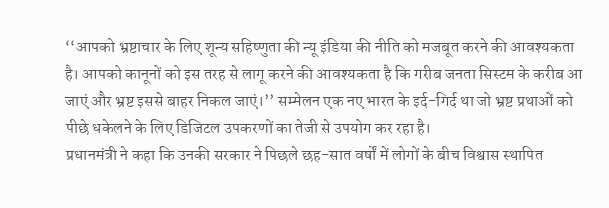‘‘आपको भ्रष्टाचार के लिए शून्य सहिष्णुता की न्यू इंडिया की नीति को मजबूत करने की आवश्यकता है। आपको कानूनों को इस तरह से लागू करने की आवश्यकता है कि गरीब जनता सिस्टम के करीब आ जाएं और भ्रष्ट इससे बाहर निकल जाएं।’’ सम्मेलन एक नए भारत के इर्द-गिर्द था जो भ्रष्ट प्रथाओं को पीछे धकेलने के लिए डिजिटल उपकरणों का तेजी से उपयोग कर रहा है।
प्रधानमंत्री ने कहा कि उनकी सरकार ने पिछले छह-सात वर्षों में लोगों के बीच विश्वास स्थापित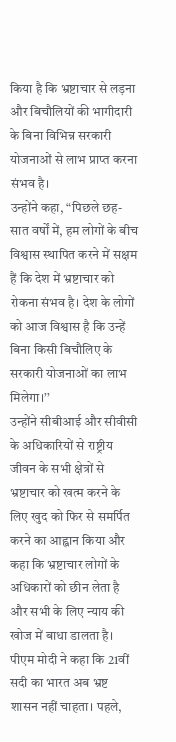किया है कि भ्रष्टाचार से लड़ना और बिचौलियों की भागीदारी के बिना विभिन्न सरकारी योजनाओं से लाभ प्राप्त करना संभव है।
उन्होंने कहा, “पिछले छह-सात वर्षों में, हम लोगों के बीच विश्वास स्थापित करने में सक्षम हैं कि देश में भ्रष्टाचार को रोकना संभव है। देश के लोगों को आज विश्वास है कि उन्हें बिना किसी बिचौलिए के सरकारी योजनाओं का लाभ मिलेगा।’’
उन्होंने सीबीआई और सीवीसी के अधिकारियों से राष्ट्रीय जीवन के सभी क्षेत्रों से भ्रष्टाचार को खत्म करने के लिए खुद को फिर से समर्पित करने का आह्वान किया और कहा कि भ्रष्टाचार लोगों के अधिकारों को छीन लेता है और सभी के लिए न्याय की खोज में बाधा डालता है।
पीएम मोदी ने कहा कि 21वीं सदी का भारत अब भ्रष्ट शासन नहीं चाहता। पहले,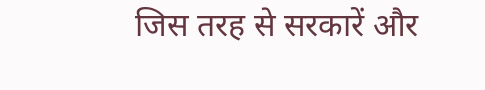जिस तरह से सरकारें और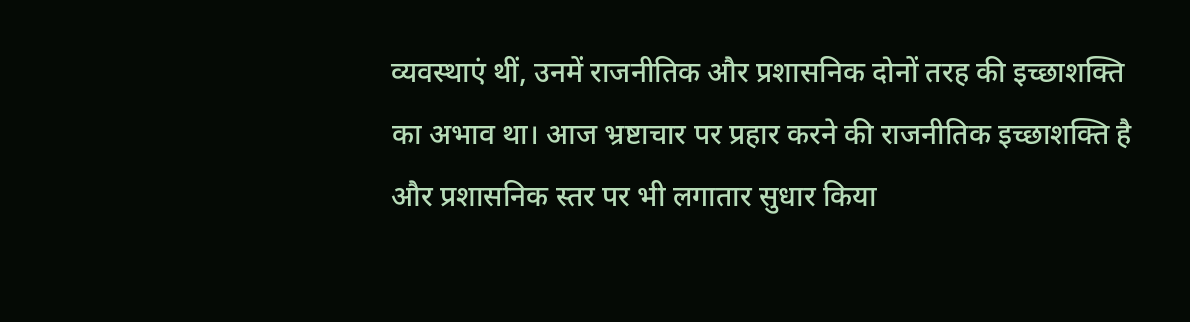व्यवस्थाएं थीं, उनमें राजनीतिक और प्रशासनिक दोनों तरह की इच्छाशक्ति का अभाव था। आज भ्रष्टाचार पर प्रहार करने की राजनीतिक इच्छाशक्ति है और प्रशासनिक स्तर पर भी लगातार सुधार किया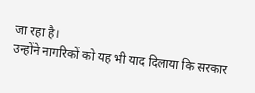जा रहा है।
उन्होंने नागरिकों को यह भी याद दिलाया कि सरकार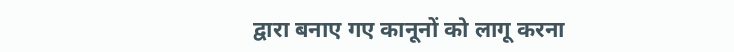द्वारा बनाए गए कानूनों को लागू करना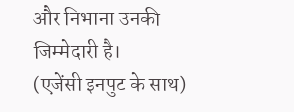और निभाना उनकी जिम्मेदारी है।
(एजेंसी इनपुट के साथ)